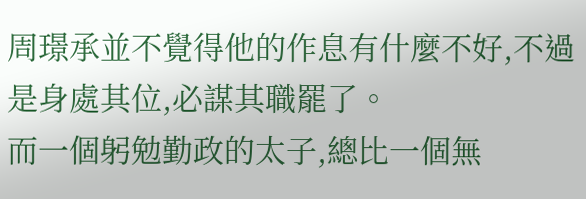周璟承並不覺得他的作息有什麼不好,不過是身處其位,必謀其職罷了。
而一個躬勉勤政的太子,總比一個無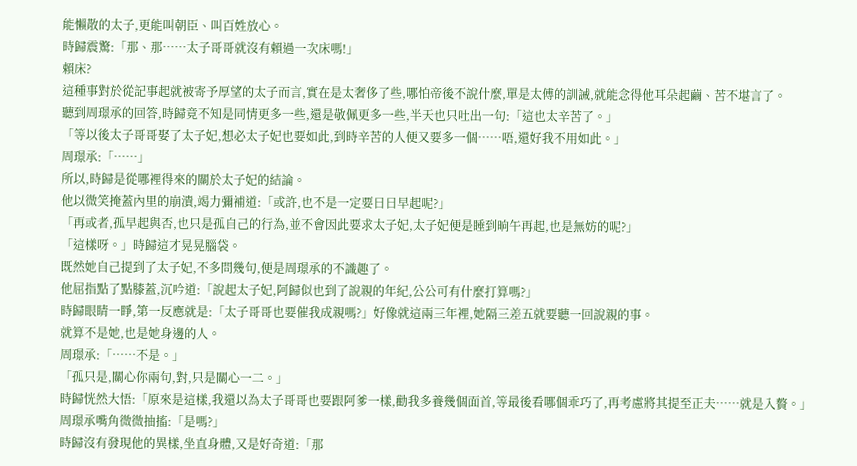能懶散的太子,更能叫朝臣、叫百姓放心。
時歸震驚:「那、那……太子哥哥就沒有賴過一次床嗎!」
賴床?
這種事對於從記事起就被寄予厚望的太子而言,實在是太奢侈了些,哪怕帝後不說什麼,單是太傅的訓誡,就能念得他耳朵起繭、苦不堪言了。
聽到周璟承的回答,時歸竟不知是同情更多一些,還是敬佩更多一些,半天也只吐出一句:「這也太辛苦了。」
「等以後太子哥哥娶了太子妃,想必太子妃也要如此,到時辛苦的人便又要多一個……唔,還好我不用如此。」
周璟承:「……」
所以,時歸是從哪裡得來的關於太子妃的結論。
他以微笑掩蓋內里的崩潰,竭力彌補道:「或許,也不是一定要日日早起呢?」
「再或者,孤早起與否,也只是孤自己的行為,並不會因此要求太子妃,太子妃便是睡到晌午再起,也是無妨的呢?」
「這樣呀。」時歸這才晃晃腦袋。
既然她自己提到了太子妃,不多問幾句,便是周璟承的不識趣了。
他屈指點了點膝蓋,沉吟道:「說起太子妃,阿歸似也到了說親的年紀,公公可有什麼打算嗎?」
時歸眼睛一睜,第一反應就是:「太子哥哥也要催我成親嗎?」好像就這兩三年裡,她隔三差五就要聽一回說親的事。
就算不是她,也是她身邊的人。
周璟承:「……不是。」
「孤只是,關心你兩句,對,只是關心一二。」
時歸恍然大悟:「原來是這樣,我還以為太子哥哥也要跟阿爹一樣,勸我多養幾個面首,等最後看哪個乖巧了,再考慮將其提至正夫……就是入贅。」
周璟承嘴角微微抽搐:「是嗎?」
時歸沒有發現他的異樣,坐直身體,又是好奇道:「那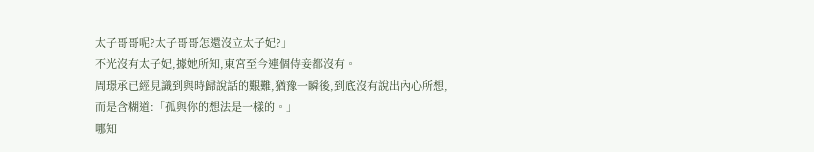太子哥哥呢?太子哥哥怎還沒立太子妃?」
不光沒有太子妃,據她所知,東宮至今連個侍妾都沒有。
周璟承已經見識到與時歸說話的艱難,猶豫一瞬後,到底沒有說出內心所想,而是含糊道:「孤與你的想法是一樣的。」
哪知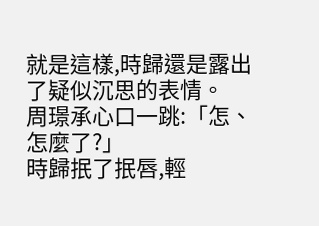就是這樣,時歸還是露出了疑似沉思的表情。
周璟承心口一跳:「怎、怎麼了?」
時歸抿了抿唇,輕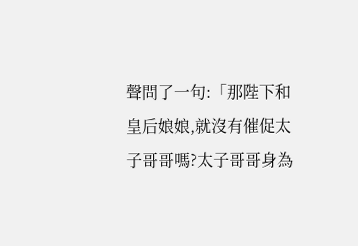聲問了一句:「那陛下和皇后娘娘,就沒有催促太子哥哥嗎?太子哥哥身為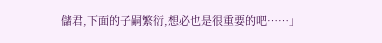儲君,下面的子嗣繁衍,想必也是很重要的吧……」